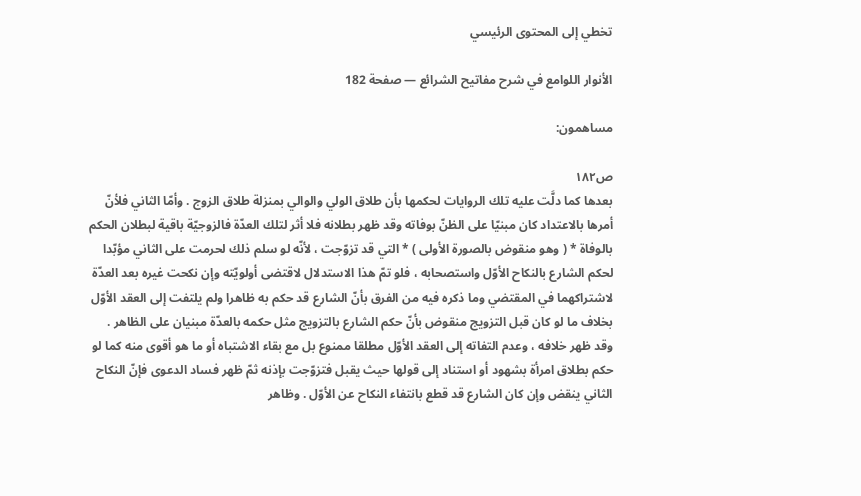تخطي إلى المحتوى الرئيسي

الأنوار اللوامع في شرح مفاتيح الشرائع — صفحة 182

مساهمون:

ص١٨٢
بعدها كما دلَّت عليه تلك الروايات لحكمها بأن طلاق الولي والوالي بمنزلة طلاق الزوج . وأمّا الثاني فلأنّ أمرها بالاعتداد كان مبنيّا على الظنّ بوفاته وقد ظهر بطلانه فلا أثر لتلك العدّة فالزوجيّة باقية لبطلان الحكم بالوفاة * ( وهو منقوض بالصورة الأولى ) * التي قد تزوّجت ، لأنّه لو سلم ذلك لحرمت على الثاني مؤبّدا لحكم الشارع بالنكاح الأوّل واستصحابه ، فلو تمّ هذا الاستدلال لاقتضى أولويّته وإن نكحت غيره بعد العدّة لاشتراكهما في المقتضي وما ذكره فيه من الفرق بأنّ الشارع قد حكم به ظاهرا ولم يلتفت إلى العقد الأوّل بخلاف ما لو كان قبل التزويج منقوض بأنّ حكم الشارع بالتزويج مثل حكمه بالعدّة مبنيان على الظاهر . وقد ظهر خلافه ، وعدم التفاته إلى العقد الأوّل مطلقا ممنوع بل مع بقاء الاشتباه أو ما هو أقوى منه كما لو حكم بطلاق امرأة بشهود أو استناد إلى قولها حيث يقبل فتزوّجت بإذنه ثمّ ظهر فساد الدعوى فإنّ النكاح الثاني ينقض وإن كان الشارع قد قطع بانتفاء النكاح عن الأوّل . وظاهر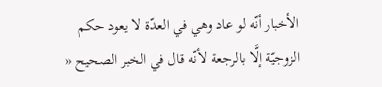الأخبار أنّه لو عاد وهي في العدّة لا يعود حكم الزوجيّة إلَّا بالرجعة لأنّه قال في الخبر الصحيح «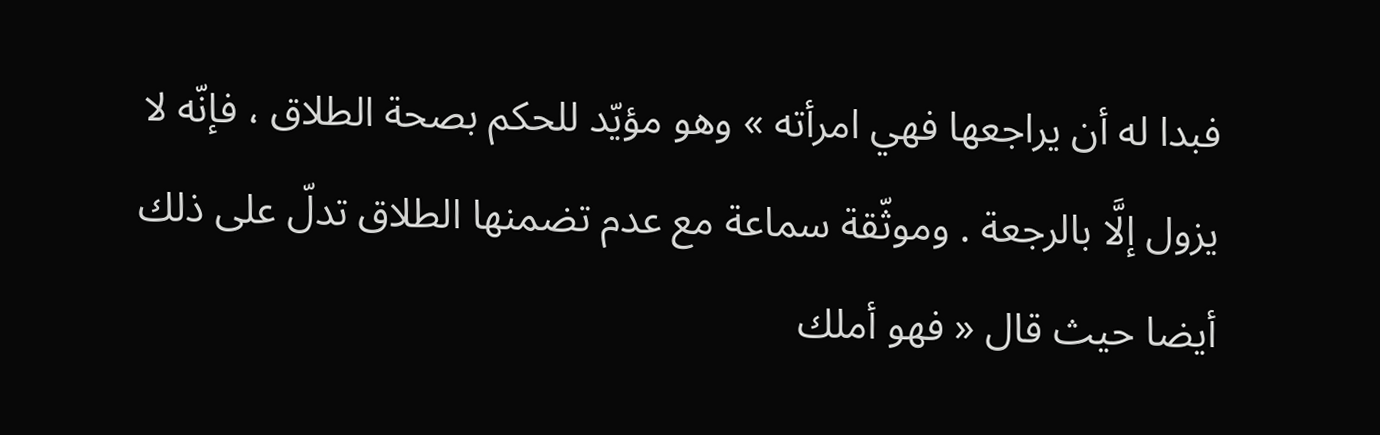فبدا له أن يراجعها فهي امرأته » وهو مؤيّد للحكم بصحة الطلاق ، فإنّه لا يزول إلَّا بالرجعة . وموثّقة سماعة مع عدم تضمنها الطلاق تدلّ على ذلك أيضا حيث قال « فهو أملك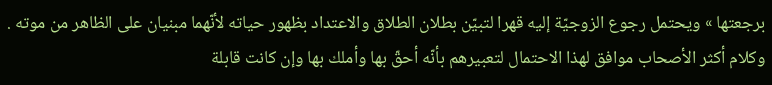برجعتها » ويحتمل رجوع الزوجيّة إليه قهرا لتبيّن بطلان الطلاق والاعتداد بظهور حياته لأنّهما مبنيان على الظاهر من موته . وكلام أكثر الأصحاب موافق لهذا الاحتمال لتعبيرهم بأنّه أحقّ بها وأملك بها وإن كانت قابلة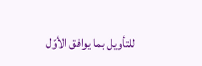للتأويل بما يوافق الأوّل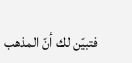فتبيّن لك أنّ المذهب